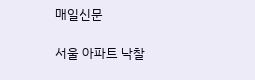매일신문

서울 아파트 낙찰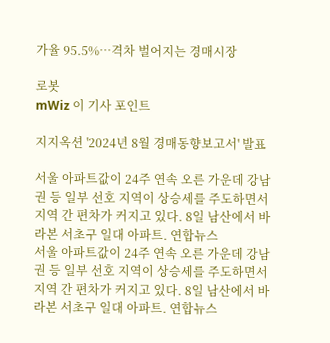가율 95.5%…격차 벌어지는 경매시장

로봇
mWiz 이 기사 포인트

지지옥션 '2024년 8월 경매동향보고서' 발표

서울 아파트값이 24주 연속 오른 가운데 강남권 등 일부 선호 지역이 상승세를 주도하면서 지역 간 편차가 커지고 있다. 8일 남산에서 바라본 서초구 일대 아파트. 연합뉴스
서울 아파트값이 24주 연속 오른 가운데 강남권 등 일부 선호 지역이 상승세를 주도하면서 지역 간 편차가 커지고 있다. 8일 남산에서 바라본 서초구 일대 아파트. 연합뉴스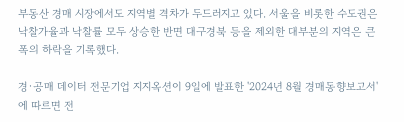부동산 경매 시장에서도 지역별 격차가 두드러지고 있다. 서울을 비롯한 수도권은 낙찰가율과 낙찰률 모두 상승한 반면 대구경북 등을 제외한 대부분의 지역은 큰 폭의 하락을 기록했다.

경·공매 데이터 전문기업 지지옥션이 9일에 발표한 '2024년 8월 경매동향보고서'에 따르면 전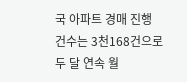국 아파트 경매 진행 건수는 3천168건으로 두 달 연속 월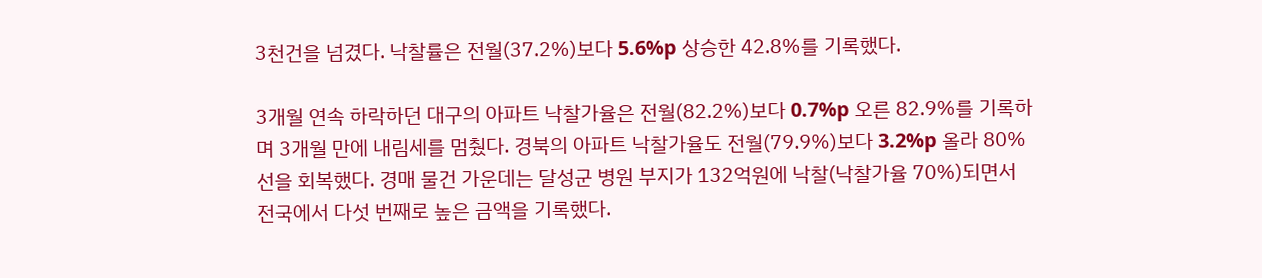3천건을 넘겼다. 낙찰률은 전월(37.2%)보다 5.6%p 상승한 42.8%를 기록했다.

3개월 연속 하락하던 대구의 아파트 낙찰가율은 전월(82.2%)보다 0.7%p 오른 82.9%를 기록하며 3개월 만에 내림세를 멈췄다. 경북의 아파트 낙찰가율도 전월(79.9%)보다 3.2%p 올라 80% 선을 회복했다. 경매 물건 가운데는 달성군 병원 부지가 132억원에 낙찰(낙찰가율 70%)되면서 전국에서 다섯 번째로 높은 금액을 기록했다.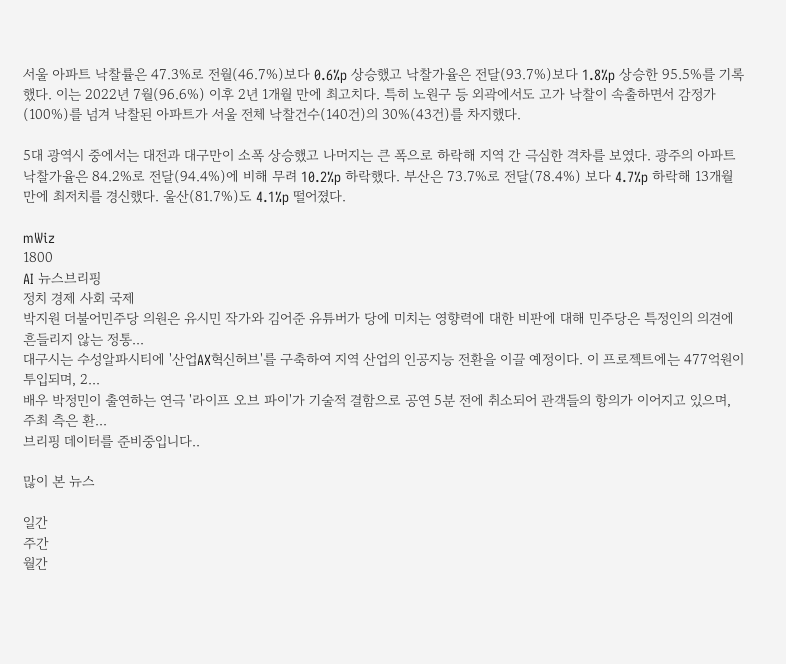서울 아파트 낙찰률은 47.3%로 전월(46.7%)보다 0.6%p 상승했고 낙찰가율은 전달(93.7%)보다 1.8%p 상승한 95.5%를 기록했다. 이는 2022년 7월(96.6%) 이후 2년 1개월 만에 최고치다. 특히 노원구 등 외곽에서도 고가 낙찰이 속출하면서 감정가(100%)를 넘겨 낙찰된 아파트가 서울 전체 낙찰건수(140건)의 30%(43건)를 차지했다.

5대 광역시 중에서는 대전과 대구만이 소폭 상승했고 나머지는 큰 폭으로 하락해 지역 간 극심한 격차를 보였다. 광주의 아파트 낙찰가율은 84.2%로 전달(94.4%)에 비해 무려 10.2%p 하락했다. 부산은 73.7%로 전달(78.4%) 보다 4.7%p 하락해 13개월 만에 최저치를 경신했다. 울산(81.7%)도 4.1%p 떨어졌다.

mWiz
1800
AI 뉴스브리핑
정치 경제 사회 국제
박지원 더불어민주당 의원은 유시민 작가와 김어준 유튜버가 당에 미치는 영향력에 대한 비판에 대해 민주당은 특정인의 의견에 흔들리지 않는 정통...
대구시는 수성알파시티에 '산업AX혁신허브'를 구축하여 지역 산업의 인공지능 전환을 이끌 예정이다. 이 프로젝트에는 477억원이 투입되며, 2...
배우 박정민이 출연하는 연극 '라이프 오브 파이'가 기술적 결함으로 공연 5분 전에 취소되어 관객들의 항의가 이어지고 있으며, 주최 측은 환...
브리핑 데이터를 준비중입니다..

많이 본 뉴스

일간
주간
월간